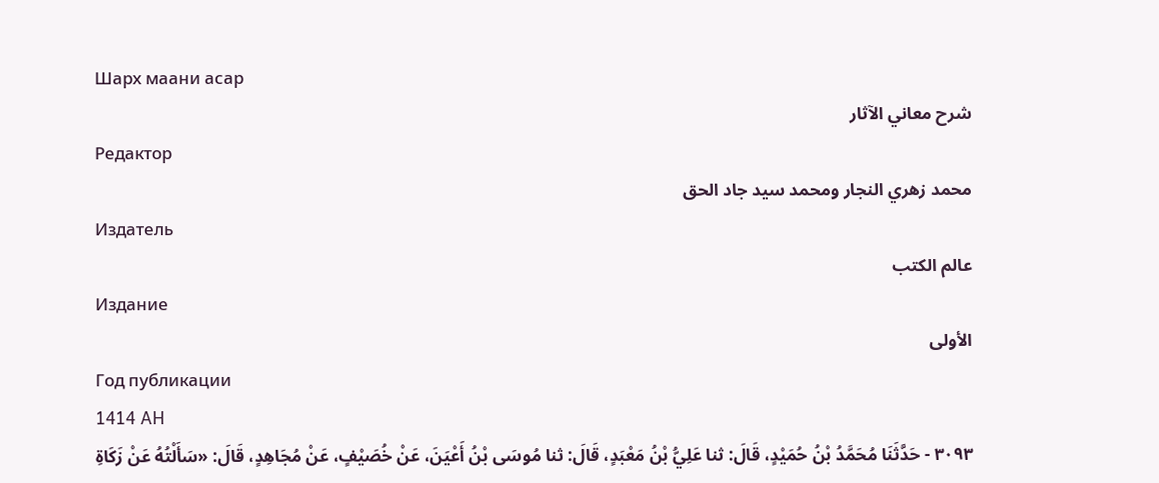Шарх маани асар
شرح معاني الآثار
Редактор
محمد زهري النجار ومحمد سيد جاد الحق
Издатель
عالم الكتب
Издание
الأولى
Год публикации
1414 AH
٣٠٩٣ - حَدَّثَنَا مُحَمَّدُ بْنُ حُمَيْدٍ، قَالَ: ثنا عَلِيُّ بْنُ مَعْبَدٍ، قَالَ: ثنا مُوسَى بْنُ أَعْيَنَ، عَنْ خُصَيْفٍ، عَنْ مُجَاهِدٍ، قَالَ: «سَأَلْتُهُ عَنْ زَكَاةِ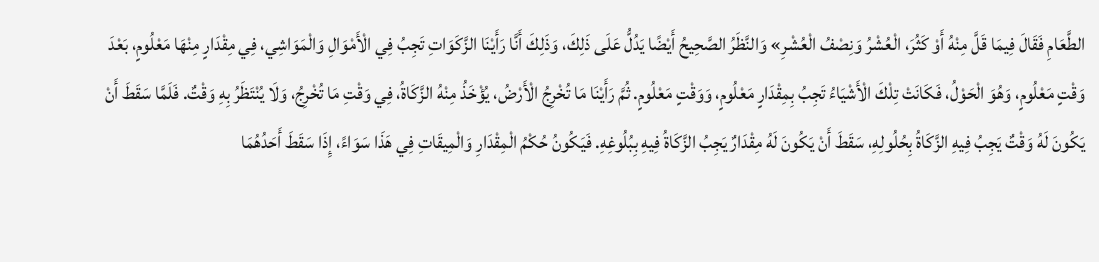الطَّعَامِ فَقَالَ فِيمَا قَلَّ مِنْهُ أَوْ كَثُرَ، الْعُشْرُ وَنِصْفُ الْعُشْرِ» وَالنَّظَرُ الصَّحِيحُ أَيْضًا يَدُلُّ عَلَى ذَلِكَ، وَذَلِكَ أَنَّا رَأَيْنَا الزَّكَوَاتِ تَجِبُ فِي الْأَمْوَالِ وَالْمَوَاشِي، فِي مِقْدَارٍ مِنْهَا مَعْلُومٍ، بَعْدَ وَقْتٍ مَعْلُومٍ، وَهُوَ الْحَوْلُ، فَكَانَتْ تِلْكَ الْأَشْيَاءُ تَجِبُ بِمِقْدَارٍ مَعْلُومٍ، وَوَقْتٍ مَعْلُومٍ. ثُمَّ رَأَيْنَا مَا تُخْرِجُ الْأَرْضُ، يُؤْخَذُ مِنْهُ الزَّكَاةُ، فِي وَقْتِ مَا تُخْرِجُ، وَلَا يُنْتَظَرُ بِهِ وَقْتٌ. فَلَمَّا سَقَطَ أَنْ يَكُونَ لَهُ وَقْتٌ يَجِبُ فِيهِ الزَّكَاةُ بِحُلُولِهِ، سَقَطَ أَنْ يَكُونَ لَهُ مِقْدَارٌ يَجِبُ الزَّكَاةُ فِيهِ بِبُلُوغِهِ. فَيَكُونُ حُكْمُ الْمِقْدَارِ وَالْمِيقَاتِ فِي هَذَا سَوَاءً، إِذَا سَقَطَ أَحَدُهُمَا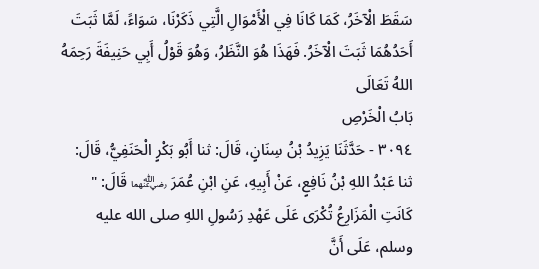سَقَطَ الْآخَرُ، كَمَا كَانَا فِي الْأَمْوَالِ الَّتِي ذَكَرْنَا، سَوَاءً، لَمَّا ثَبَتَ أَحَدُهُمَا ثَبَتَ الْآخَرُ. فَهَذَا هُوَ النَّظَرُ، وَهُوَ قَوْلُ أَبِي حَنِيفَةَ رَحِمَهُ اللهُ تَعَالَى
بَابُ الْخَرْصِ
٣٠٩٤ - حَدَّثَنَا يَزِيدُ بْنُ سِنَانٍ، قَالَ: ثنا أَبُو بَكْرٍ الْحَنَفِيُّ، قَالَ: ثنا عَبْدُ اللهِ بْنُ نَافِعٍ، عَنْ أَبِيهِ، عَنِ ابْنِ عُمَرَ ﵄ قَالَ: " كَانَتِ الْمَزَارِعُ تُكْرَى عَلَى عَهْدِ رَسُولِ اللهِ صلى الله عليه وسلم، عَلَى أَنَّ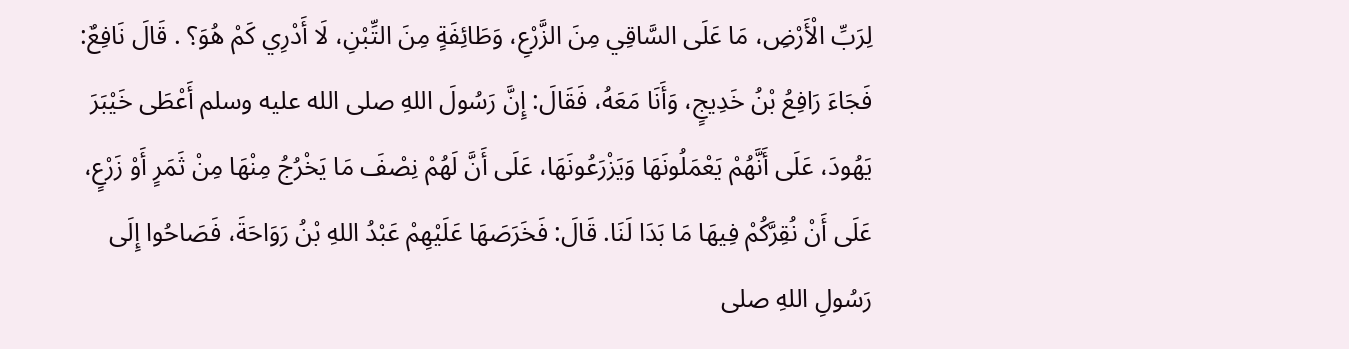لِرَبِّ الْأَرْضِ، مَا عَلَى السَّاقِي مِنَ الزَّرْعِ، وَطَائِفَةٍ مِنَ التِّبْنِ، لَا أَدْرِي كَمْ هُوَ؟ . قَالَ نَافِعٌ: فَجَاءَ رَافِعُ بْنُ خَدِيجٍ، وَأَنَا مَعَهُ، فَقَالَ: إِنَّ رَسُولَ اللهِ صلى الله عليه وسلم أَعْطَى خَيْبَرَ يَهُودَ، عَلَى أَنَّهُمْ يَعْمَلُونَهَا وَيَزْرَعُونَهَا، عَلَى أَنَّ لَهُمْ نِصْفَ مَا يَخْرُجُ مِنْهَا مِنْ ثَمَرٍ أَوْ زَرْعٍ، عَلَى أَنْ نُقِرَّكُمْ فِيهَا مَا بَدَا لَنَا. قَالَ: فَخَرَصَهَا عَلَيْهِمْ عَبْدُ اللهِ بْنُ رَوَاحَةَ، فَصَاحُوا إِلَى رَسُولِ اللهِ صلى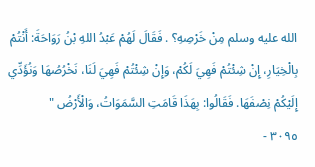الله عليه وسلم مِنْ خَرْصِهِ؟ . فَقَالَ لَهُمْ عَبْدُ اللهِ بْنُ رَوَاحَةَ: أَنْتُمْ بِالْخِيَارِ، إِنْ شِئْتُمْ فَهِيَ لَكُمْ، وَإِنْ شِئْتُمْ فَهِيَ لَنَا، نَخْرُصُهَا وَنُؤَدِّي إِلَيْكُمْ نِصْفَهَا. فَقَالُوا: بِهَذَا قَامَتِ السَّمَوَاتُ، وَالْأَرْضُ "
٣٠٩٥ -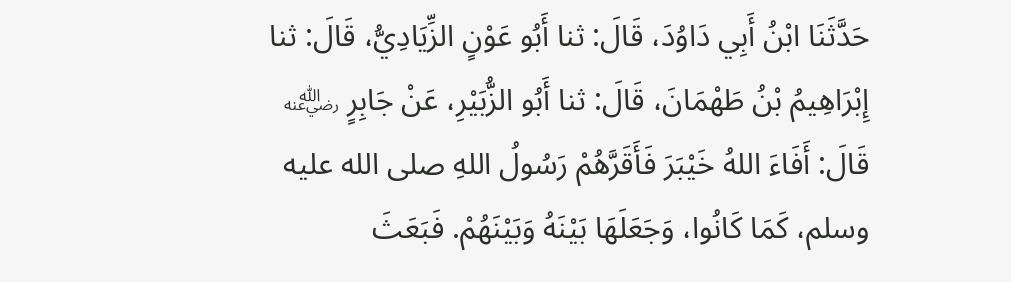حَدَّثَنَا ابْنُ أَبِي دَاوُدَ، قَالَ: ثنا أَبُو عَوْنٍ الزِّيَادِيُّ، قَالَ: ثنا إِبْرَاهِيمُ بْنُ طَهْمَانَ، قَالَ: ثنا أَبُو الزُّبَيْرِ، عَنْ جَابِرٍ ﵁ قَالَ: أَفَاءَ اللهُ خَيْبَرَ فَأَقَرَّهُمْ رَسُولُ اللهِ صلى الله عليه وسلم، كَمَا كَانُوا، وَجَعَلَهَا بَيْنَهُ وَبَيْنَهُمْ. فَبَعَثَ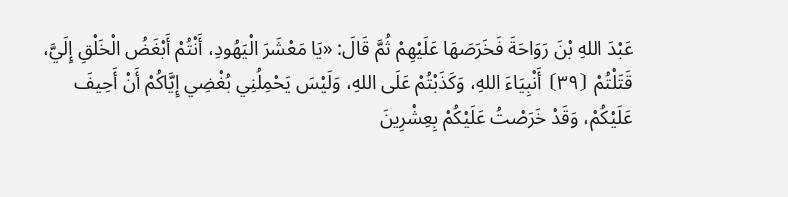عَبْدَ اللهِ بْنَ رَوَاحَةَ فَخَرَصَهَا عَلَيْهِمْ ثُمَّ قَالَ: «يَا مَعْشَرَ الْيَهُودِ، أَنْتُمْ أَبْغَضُ الْخَلْقِ إِلَيَّ، قَتَلْتُمْ ⦗٣٩⦘ أَنْبِيَاءَ اللهِ، وَكَذَبْتُمْ عَلَى اللهِ، وَلَيْسَ يَحْمِلُنِي بُغْضِي إِيَّاكُمْ أَنْ أَحِيفَ عَلَيْكُمْ، وَقَدْ خَرَصْتُ عَلَيْكُمْ بِعِشْرِينَ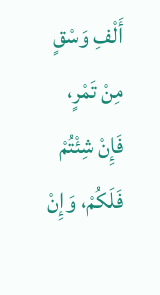أَلْفِ وَسْقٍ مِنْ تَمْرٍ، فَإِنْ شِئْتُمْ فَلَكُمْ، وَإِنْ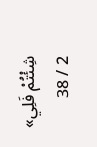شِئْتُمْ فَلِي»
2 / 38